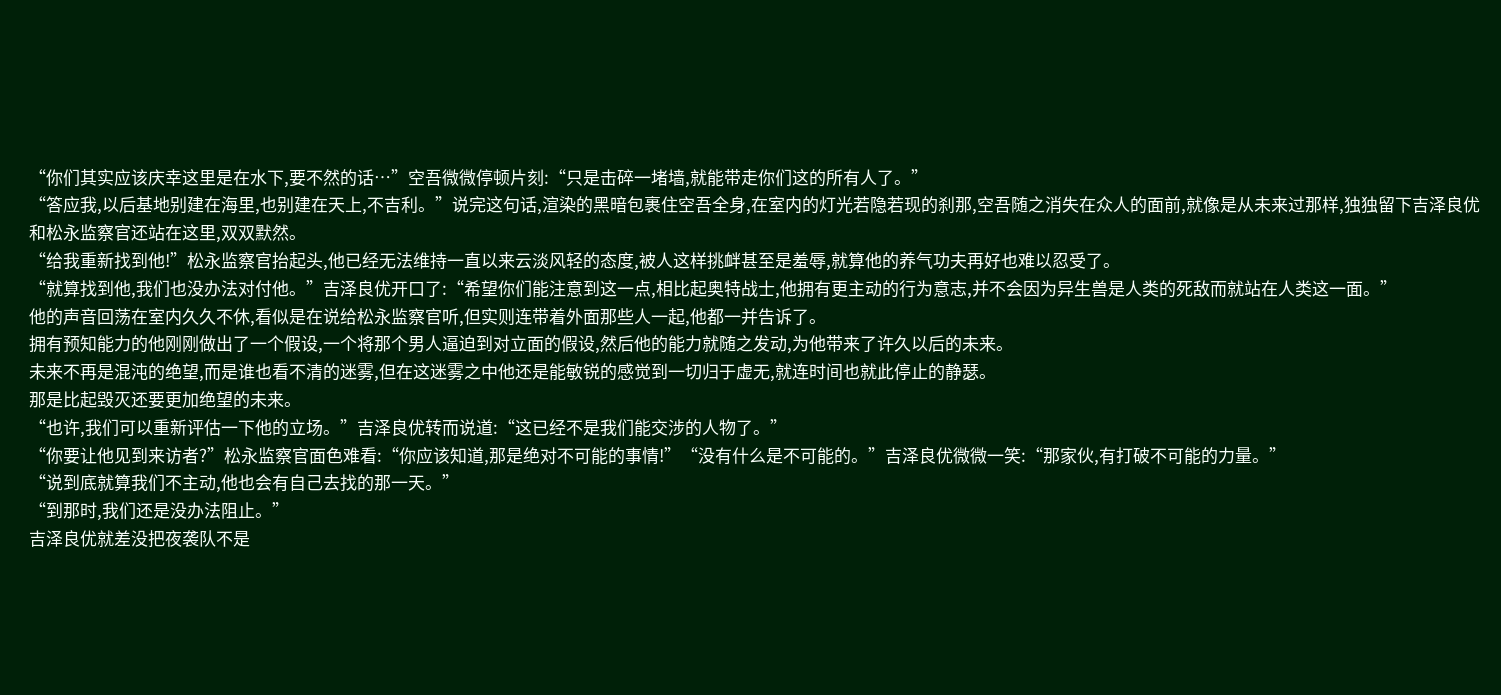“你们其实应该庆幸这里是在水下,要不然的话…”空吾微微停顿片刻:“只是击碎一堵墙,就能带走你们这的所有人了。”
“答应我,以后基地别建在海里,也别建在天上,不吉利。”说完这句话,渲染的黑暗包裹住空吾全身,在室内的灯光若隐若现的刹那,空吾随之消失在众人的面前,就像是从未来过那样,独独留下吉泽良优和松永监察官还站在这里,双双默然。
“给我重新找到他!”松永监察官抬起头,他已经无法维持一直以来云淡风轻的态度,被人这样挑衅甚至是羞辱,就算他的养气功夫再好也难以忍受了。
“就算找到他,我们也没办法对付他。”吉泽良优开口了:“希望你们能注意到这一点,相比起奥特战士,他拥有更主动的行为意志,并不会因为异生兽是人类的死敌而就站在人类这一面。”
他的声音回荡在室内久久不休,看似是在说给松永监察官听,但实则连带着外面那些人一起,他都一并告诉了。
拥有预知能力的他刚刚做出了一个假设,一个将那个男人逼迫到对立面的假设,然后他的能力就随之发动,为他带来了许久以后的未来。
未来不再是混沌的绝望,而是谁也看不清的迷雾,但在这迷雾之中他还是能敏锐的感觉到一切归于虚无,就连时间也就此停止的静瑟。
那是比起毁灭还要更加绝望的未来。
“也许,我们可以重新评估一下他的立场。”吉泽良优转而说道:“这已经不是我们能交涉的人物了。”
“你要让他见到来访者?”松永监察官面色难看:“你应该知道,那是绝对不可能的事情!”“没有什么是不可能的。”吉泽良优微微一笑:“那家伙,有打破不可能的力量。”
“说到底就算我们不主动,他也会有自己去找的那一天。”
“到那时,我们还是没办法阻止。”
吉泽良优就差没把夜袭队不是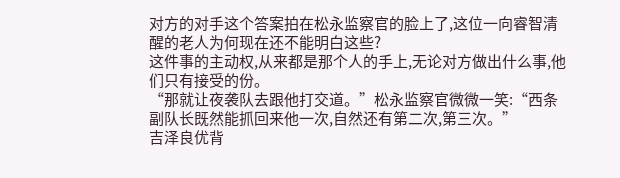对方的对手这个答案拍在松永监察官的脸上了,这位一向睿智清醒的老人为何现在还不能明白这些?
这件事的主动权,从来都是那个人的手上,无论对方做出什么事,他们只有接受的份。
“那就让夜袭队去跟他打交道。”松永监察官微微一笑:“西条副队长既然能抓回来他一次,自然还有第二次,第三次。”
吉泽良优背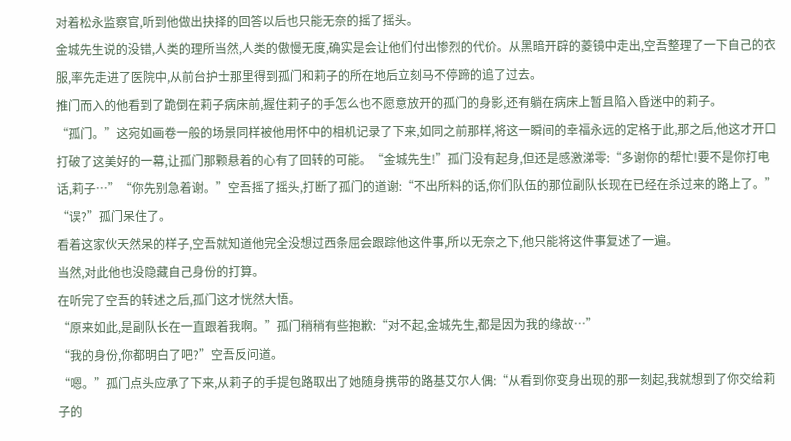对着松永监察官,听到他做出抉择的回答以后也只能无奈的摇了摇头。
金城先生说的没错,人类的理所当然,人类的傲慢无度,确实是会让他们付出惨烈的代价。从黑暗开辟的菱镜中走出,空吾整理了一下自己的衣服,率先走进了医院中,从前台护士那里得到孤门和莉子的所在地后立刻马不停蹄的追了过去。
推门而入的他看到了跪倒在莉子病床前,握住莉子的手怎么也不愿意放开的孤门的身影,还有躺在病床上暂且陷入昏迷中的莉子。
“孤门。”这宛如画卷一般的场景同样被他用怀中的相机记录了下来,如同之前那样,将这一瞬间的幸福永远的定格于此,那之后,他这才开口打破了这美好的一幕,让孤门那颗悬着的心有了回转的可能。“金城先生!”孤门没有起身,但还是感激涕零:“多谢你的帮忙!要不是你打电话,莉子…”“你先别急着谢。”空吾摇了摇头,打断了孤门的道谢:“不出所料的话,你们队伍的那位副队长现在已经在杀过来的路上了。”
“误?”孤门呆住了。
看着这家伙天然呆的样子,空吾就知道他完全没想过西条屈会跟踪他这件事,所以无奈之下,他只能将这件事复述了一遍。
当然,对此他也没隐藏自己身份的打算。
在听完了空吾的转述之后,孤门这才恍然大悟。
“原来如此,是副队长在一直跟着我啊。”孤门稍稍有些抱歉:“对不起,金城先生,都是因为我的缘故…”
“我的身份,你都明白了吧?”空吾反问道。
“嗯。”孤门点头应承了下来,从莉子的手提包路取出了她随身携带的路基艾尔人偶:“从看到你变身出现的那一刻起,我就想到了你交给莉子的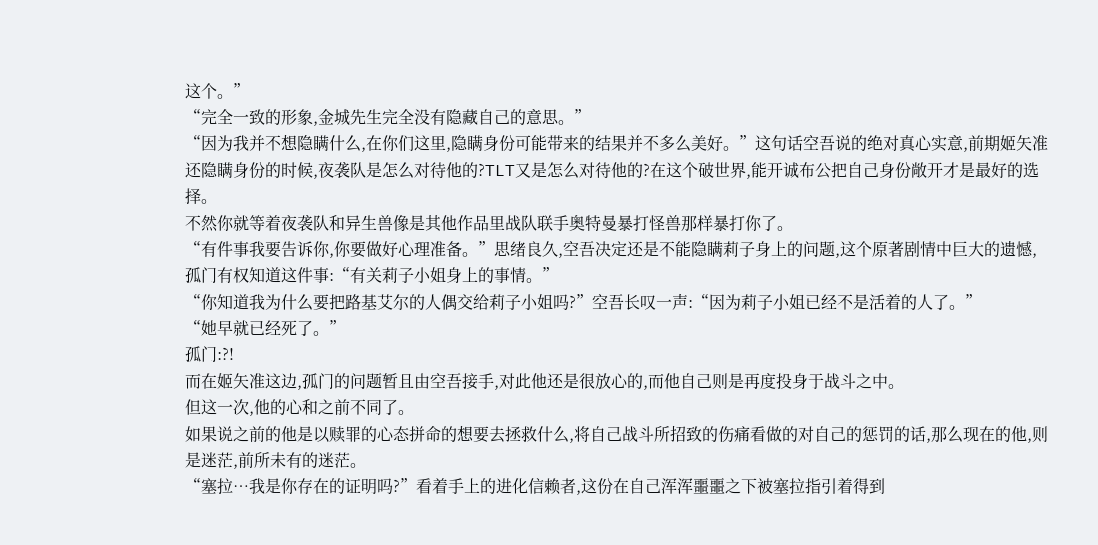这个。”
“完全一致的形象,金城先生完全没有隐藏自己的意思。”
“因为我并不想隐瞒什么,在你们这里,隐瞒身份可能带来的结果并不多么美好。”这句话空吾说的绝对真心实意,前期姬矢准还隐瞒身份的时候,夜袭队是怎么对待他的?TLT又是怎么对待他的?在这个破世界,能开诚布公把自己身份敞开才是最好的选择。
不然你就等着夜袭队和异生兽像是其他作品里战队联手奥特曼暴打怪兽那样暴打你了。
“有件事我要告诉你,你要做好心理准备。”思绪良久,空吾决定还是不能隐瞒莉子身上的问题,这个原著剧情中巨大的遗憾,孤门有权知道这件事:“有关莉子小姐身上的事情。”
“你知道我为什么要把路基艾尔的人偶交给莉子小姐吗?”空吾长叹一声:“因为莉子小姐已经不是活着的人了。”
“她早就已经死了。”
孤门:?!
而在姬矢准这边,孤门的问题暂且由空吾接手,对此他还是很放心的,而他自己则是再度投身于战斗之中。
但这一次,他的心和之前不同了。
如果说之前的他是以赎罪的心态拼命的想要去拯救什么,将自己战斗所招致的伤痛看做的对自己的惩罚的话,那么现在的他,则是迷茫,前所未有的迷茫。
“塞拉…我是你存在的证明吗?”看着手上的进化信赖者,这份在自己浑浑噩噩之下被塞拉指引着得到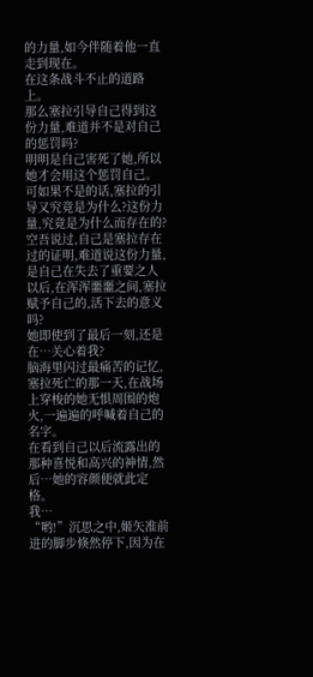的力量,如今伴随着他一直走到现在。
在这条战斗不止的道路上。
那么塞拉引导自己得到这份力量,难道并不是对自己的惩罚吗?
明明是自己害死了她,所以她才会用这个惩罚自己。
可如果不是的话,塞拉的引导又究竟是为什么?这份力量,究竟是为什么而存在的?
空吾说过,自己是塞拉存在过的证明,难道说这份力量,是自己在失去了重要之人以后,在浑浑噩噩之间,塞拉赋予自己的,活下去的意义吗?
她即使到了最后一刻,还是在…关心着我?
脑海里闪过最痛苦的记忆,塞拉死亡的那一天,在战场上穿梭的她无惧周围的炮火,一遍遍的呼喊着自己的名字。
在看到自己以后流露出的那种喜悦和高兴的神情,然后…她的容颜便就此定格。
我…
“哟!”沉思之中,姬矢准前进的脚步倏然停下,因为在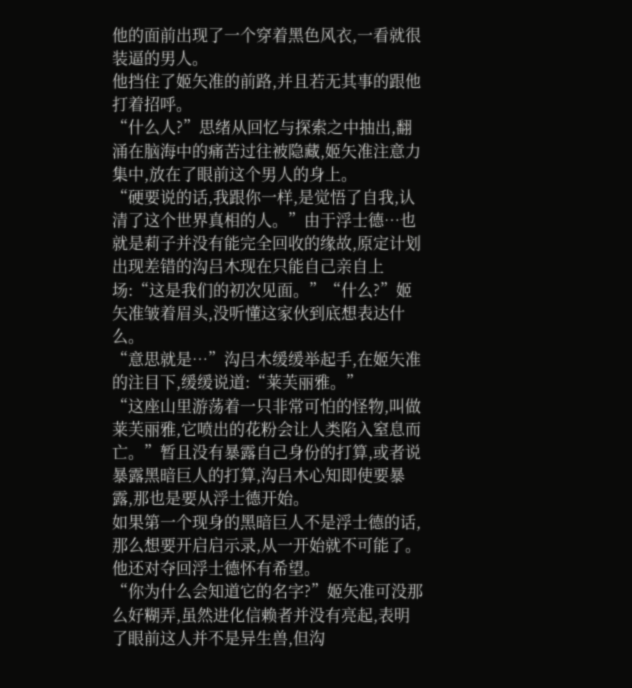他的面前出现了一个穿着黑色风衣,一看就很装逼的男人。
他挡住了姬矢准的前路,并且若无其事的跟他打着招呼。
“什么人?”思绪从回忆与探索之中抽出,翻涌在脑海中的痛苦过往被隐藏,姬矢准注意力集中,放在了眼前这个男人的身上。
“硬要说的话,我跟你一样,是觉悟了自我,认清了这个世界真相的人。”由于浮士德…也就是莉子并没有能完全回收的缘故,原定计划出现差错的沟吕木现在只能自己亲自上场:“这是我们的初次见面。”“什么?”姬矢准皱着眉头,没听懂这家伙到底想表达什么。
“意思就是…”沟吕木缓缓举起手,在姬矢准的注目下,缓缓说道:“莱芙丽雅。”
“这座山里游荡着一只非常可怕的怪物,叫做莱芙丽雅,它喷出的花粉会让人类陷入窒息而亡。”暂且没有暴露自己身份的打算,或者说暴露黑暗巨人的打算,沟吕木心知即使要暴露,那也是要从浮士德开始。
如果第一个现身的黑暗巨人不是浮士德的话,那么想要开启启示录,从一开始就不可能了。他还对夺回浮士德怀有希望。
“你为什么会知道它的名字?”姬矢准可没那么好糊弄,虽然进化信赖者并没有亮起,表明了眼前这人并不是异生兽,但沟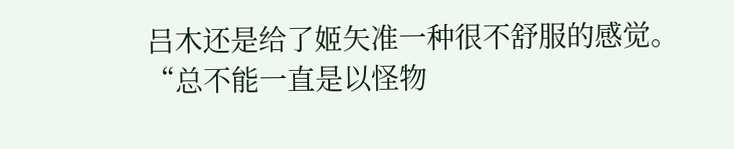吕木还是给了姬矢准一种很不舒服的感觉。
“总不能一直是以怪物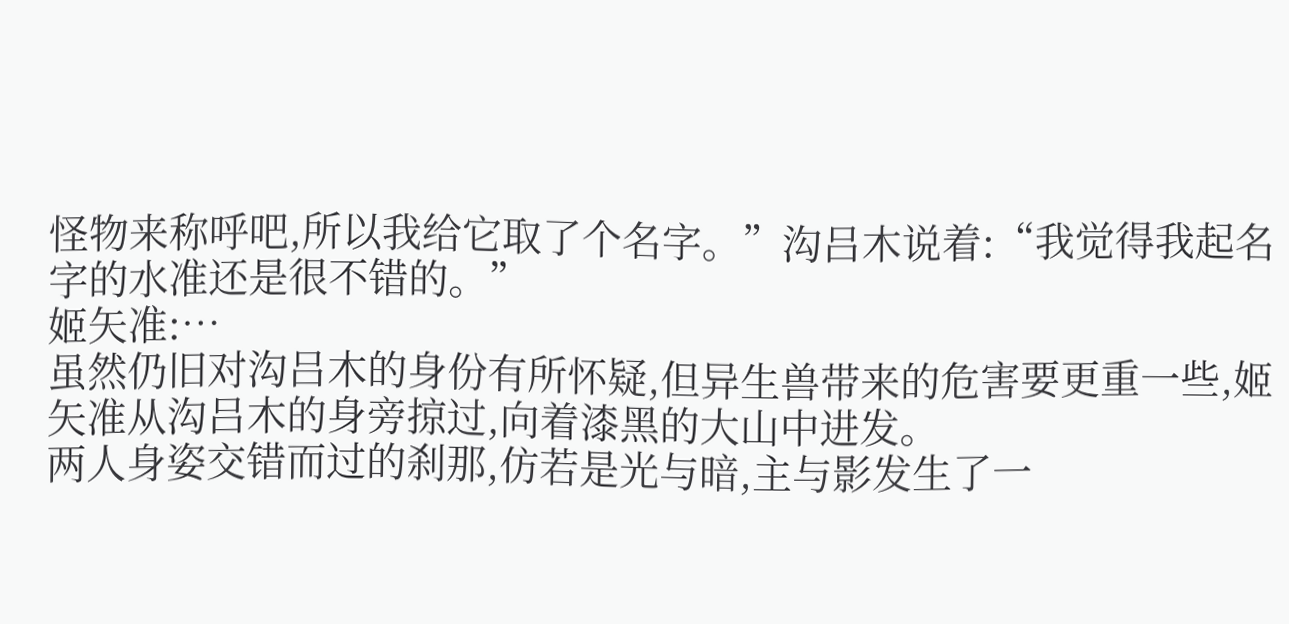怪物来称呼吧,所以我给它取了个名字。”沟吕木说着:“我觉得我起名字的水准还是很不错的。”
姬矢准:…
虽然仍旧对沟吕木的身份有所怀疑,但异生兽带来的危害要更重一些,姬矢准从沟吕木的身旁掠过,向着漆黑的大山中进发。
两人身姿交错而过的刹那,仿若是光与暗,主与影发生了一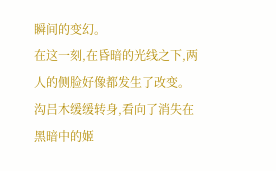瞬间的变幻。
在这一刻,在昏暗的光线之下,两人的侧脸好像都发生了改变。
沟吕木缓缓转身,看向了消失在黑暗中的姬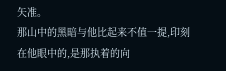矢准。
那山中的黑暗与他比起来不值一提,印刻在他眼中的,是那执着的向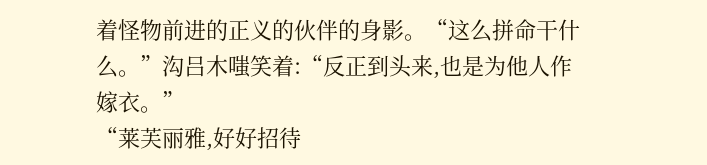着怪物前进的正义的伙伴的身影。“这么拼命干什么。”沟吕木嗤笑着:“反正到头来,也是为他人作嫁衣。”
“莱芙丽雅,好好招待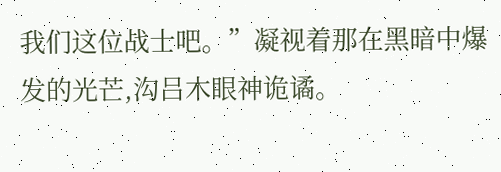我们这位战士吧。”凝视着那在黑暗中爆发的光芒,沟吕木眼神诡谲。